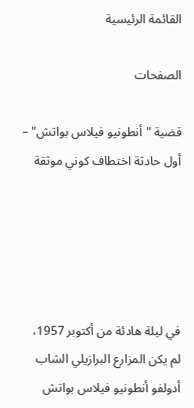القائمة الرئيسية

الصفحات

قضية "أنطونيو فيلاس بواتش" – أول حادثة اختطاف كوني موثقة





في ليلة هادئة من أكتوبر 1957، لم يكن المزارع البرازيلي الشاب أدولفو أنطونيو فيلاس بواتش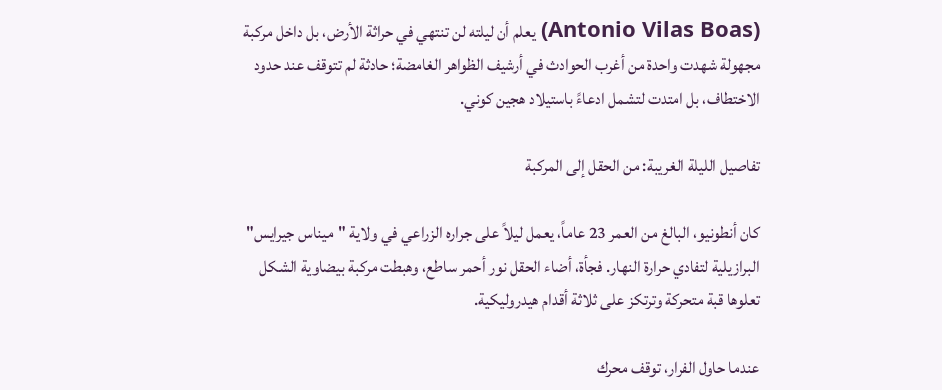(Antonio Vilas Boas) يعلم أن ليلته لن تنتهي في حراثة الأرض، بل داخل مركبة مجهولة شهدت واحدة من أغرب الحوادث في أرشيف الظواهر الغامضة؛ حادثة لم تتوقف عند حدود الاختطاف، بل امتدت لتشمل ادعاءً باستيلاد هجين كوني.

تفاصيل الليلة الغريبة: من الحقل إلى المركبة

كان أنطونيو، البالغ من العمر 23 عاماً، يعمل ليلاً على جراره الزراعي في ولاية "ميناس جيرايس" البرازيلية لتفادي حرارة النهار. فجأة، أضاء الحقل نور أحمر ساطع، وهبطت مركبة بيضاوية الشكل تعلوها قبة متحركة وترتكز على ثلاثة أقدام هيدروليكية.

عندما حاول الفرار، توقف محرك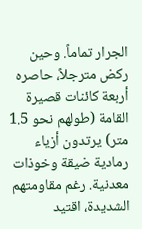الجرار تماماً. وحين ركض مترجلاً، حاصره أربعة كائنات قصيرة القامة (طولهم نحو 1.5 متر) يرتدون أزياء رمادية ضيقة وخوذات معدنية. رغم مقاومتهم الشديدة، اقتيد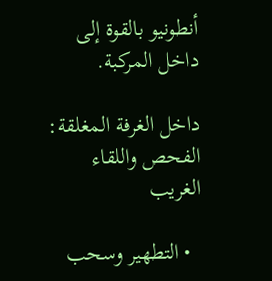أنطونيو بالقوة إلى داخل المركبة.

داخل الغرفة المغلقة: الفحص واللقاء الغريب

  • التطهير وسحب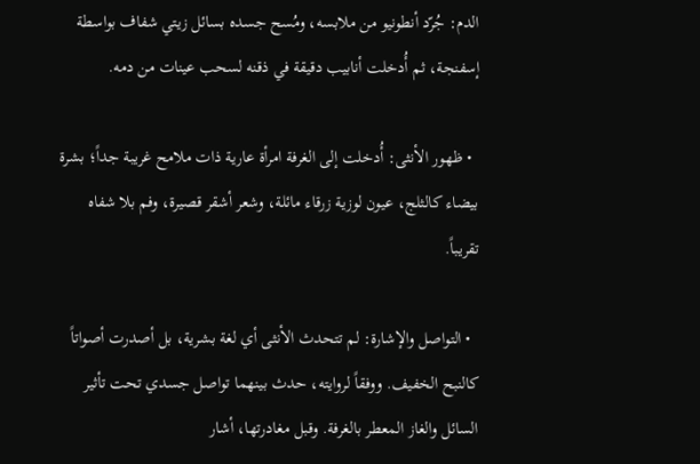الدم: جُرّد أنطونيو من ملابسه، ومُسح جسده بسائل زيتي شفاف بواسطة إسفنجة، ثم أُدخلت أنابيب دقيقة في ذقنه لسحب عينات من دمه.

  • ظهور الأنثى: أُدخلت إلى الغرفة امرأة عارية ذات ملامح غريبة جداً؛ بشرة بيضاء كالثلج، عيون لوزية زرقاء مائلة، وشعر أشقر قصيرة، وفم بلا شفاه تقريباً.

  • التواصل والإشارة: لم تتحدث الأنثى أي لغة بشرية، بل أصدرت أصواتاً كالنبح الخفيف. ووفقاً لروايته، حدث بينهما تواصل جسدي تحت تأثير السائل والغاز المعطر بالغرفة. وقبل مغادرتها، أشار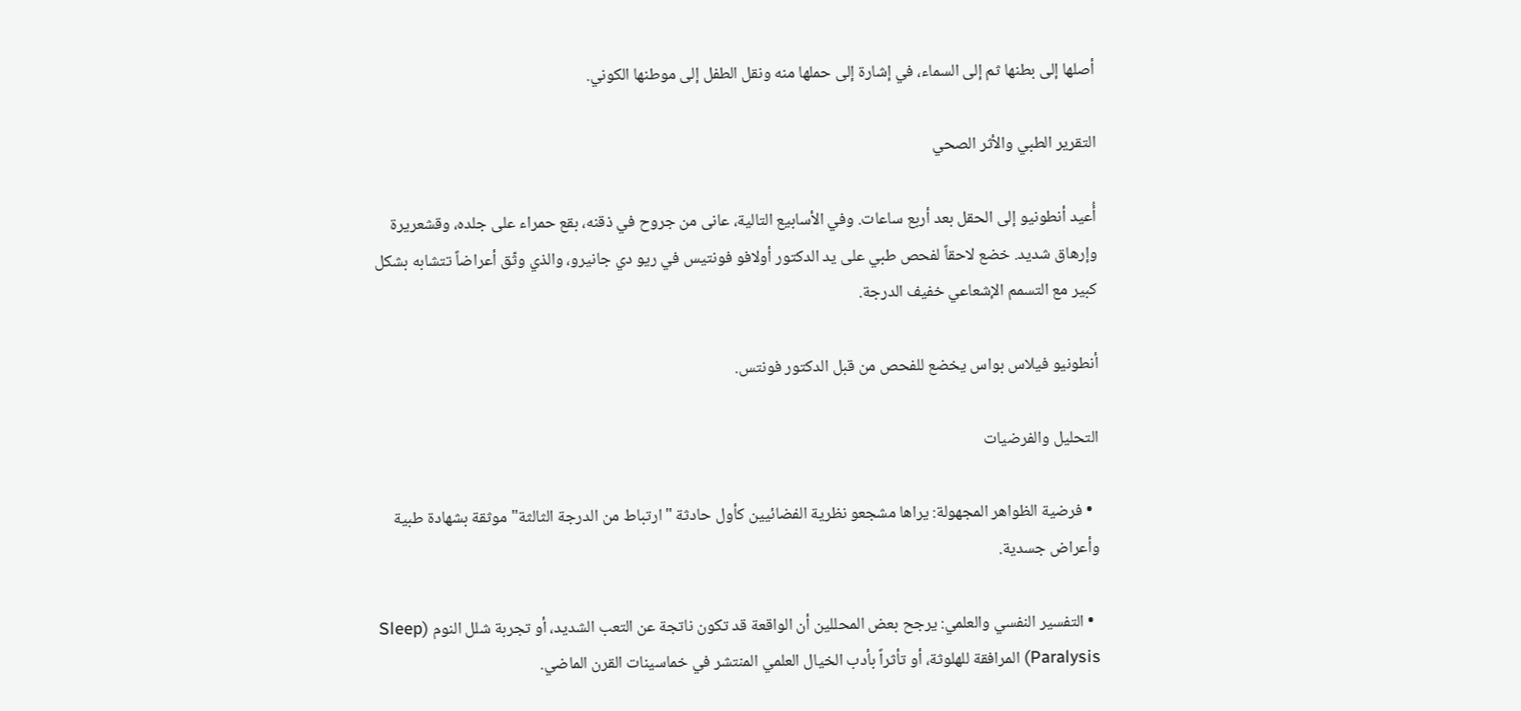أصلها إلى بطنها ثم إلى السماء، في إشارة إلى حملها منه ونقل الطفل إلى موطنها الكوني.

التقرير الطبي والأثر الصحي

أُعيد أنطونيو إلى الحقل بعد أربع ساعات. وفي الأسابيع التالية، عانى من جروح في ذقنه، بقع حمراء على جلده، وقشعريرة وإرهاق شديد. خضع لاحقاً لفحص طبي على يد الدكتور أولافو فونتيس في ريو دي جانيرو، والذي وثّق أعراضاً تتشابه بشكل كبير مع التسمم الإشعاعي خفيف الدرجة.

أنطونيو فيلاس بواس يخضع للفحص من قبل الدكتور فونتس.

التحليل والفرضيات

  • فرضية الظواهر المجهولة: يراها مشجعو نظرية الفضائيين كأول حادثة "ارتباط من الدرجة الثالثة" موثقة بشهادة طبية وأعراض جسدية.

  • التفسير النفسي والعلمي: يرجح بعض المحللين أن الواقعة قد تكون ناتجة عن التعب الشديد، أو تجربة شلل النوم (Sleep Paralysis) المرافقة للهلوثة، أو تأثراً بأدب الخيال العلمي المنتشر في خماسينات القرن الماضي.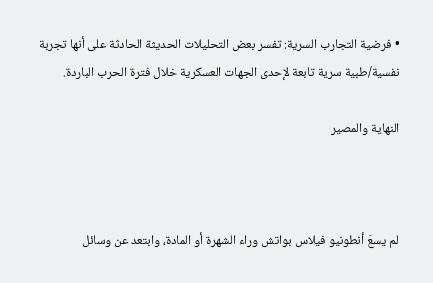• فرضية التجارب السرية: تفسر بعض التحليلات الحديثة الحادثة على أنها تجربة نفسية/طبية سرية تابعة لإحدى الجهات العسكرية خلال فترة الحرب الباردة.

النهاية والمصير



لم يسعَ أنطونيو فيلاس بواتش وراء الشهرة أو المادة، وابتعد عن وسائل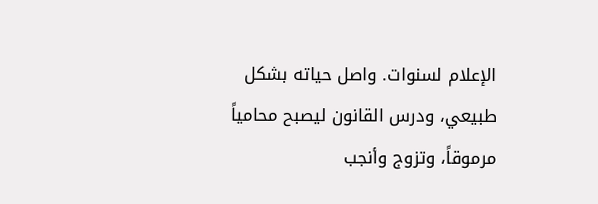الإعلام لسنوات. واصل حياته بشكل طبيعي، ودرس القانون ليصبح محامياً مرموقاً، وتزوج وأنجب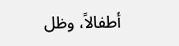أطفالاً، وظل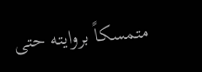متمسكاً بروايته حتى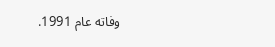وفاته عام 1991.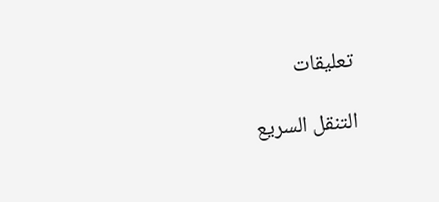تعليقات

التنقل السريع